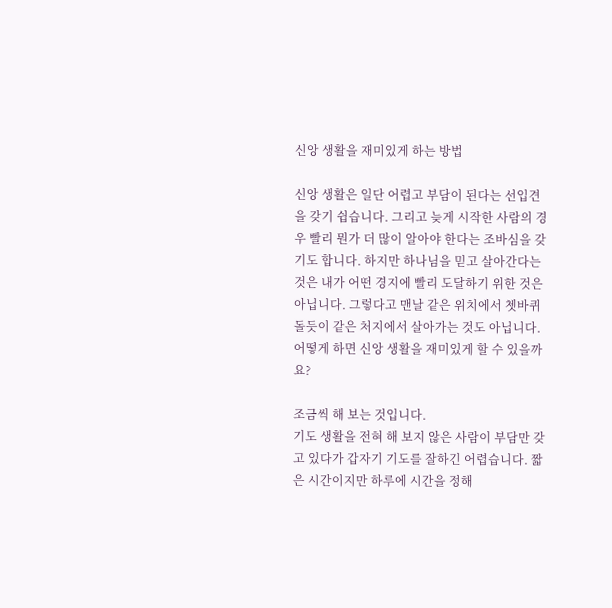신앙 생활을 재미있게 하는 방법

신앙 생활은 일단 어렵고 부담이 된다는 선입견을 갖기 쉽습니다. 그리고 늦게 시작한 사람의 경우 빨리 뭔가 더 많이 알아야 한다는 조바심을 갖기도 합니다. 하지만 하나님을 믿고 살아간다는 것은 내가 어떤 경지에 빨리 도달하기 위한 것은 아닙니다. 그렇다고 맨날 같은 위치에서 쳇바퀴 돌듯이 같은 처지에서 살아가는 것도 아닙니다. 어떻게 하면 신앙 생활을 재미있게 할 수 있을까요?

조금씩 해 보는 것입니다.
기도 생활을 전혀 해 보지 않은 사람이 부담만 갖고 있다가 갑자기 기도를 잘하긴 어렵습니다. 짧은 시간이지만 하루에 시간을 정해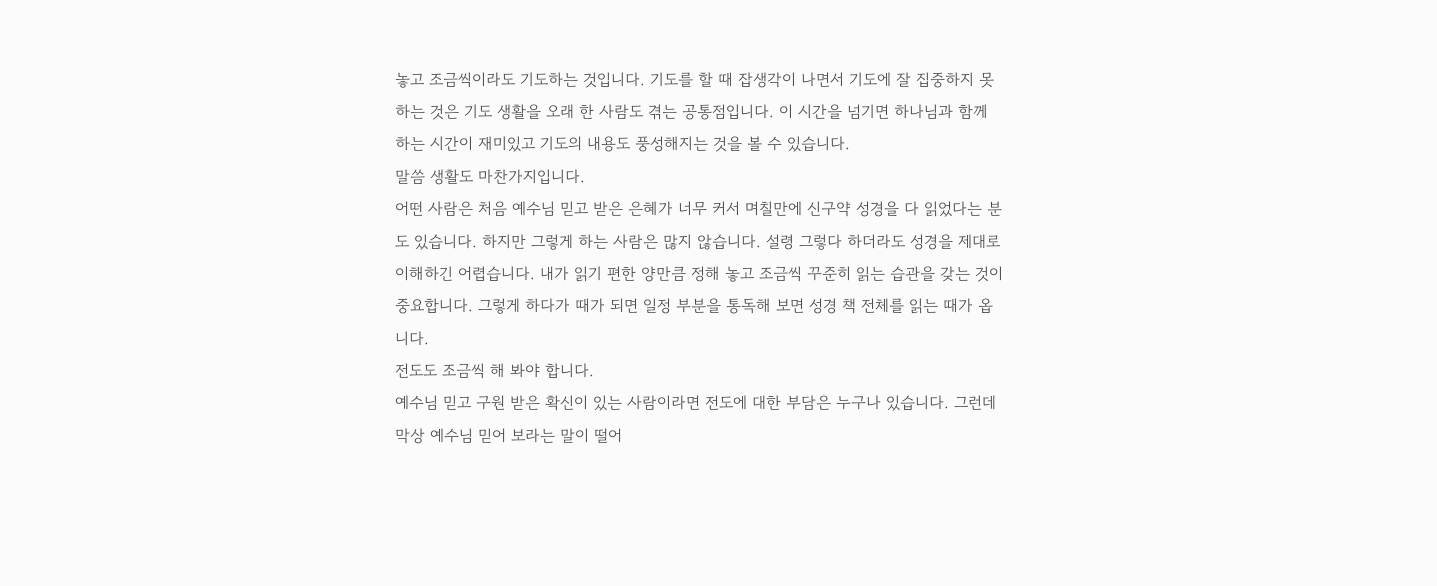놓고 조금씩이라도 기도하는 것입니다. 기도를 할 때 잡생각이 나면서 기도에 잘 집중하지 못하는 것은 기도 생활을 오래 한 사람도 겪는 공통점입니다. 이 시간을 넘기면 하나님과 함께 하는 시간이 재미있고 기도의 내용도 풍성해지는 것을 볼 수 있습니다.
말씀 생활도 마찬가지입니다.
어떤 사람은 처음 예수님 믿고 받은 은혜가 너무 커서 며칠만에 신구약 성경을 다 읽었다는 분도 있습니다. 하지만 그렇게 하는 사람은 많지 않습니다. 설령 그렇다 하더라도 성경을 제대로 이해하긴 어렵습니다. 내가 읽기 편한 양만큼 정해 놓고 조금씩 꾸준히 읽는 습관을 갖는 것이 중요합니다. 그렇게 하다가 때가 되면 일정 부분을 통독해 보면 성경 책 전체를 읽는 때가 옵니다.
전도도 조금씩 해 봐야 합니다.
예수님 믿고 구원 받은 확신이 있는 사람이라면 전도에 대한 부담은 누구나 있습니다. 그런데 막상 예수님 믿어 보라는 말이 떨어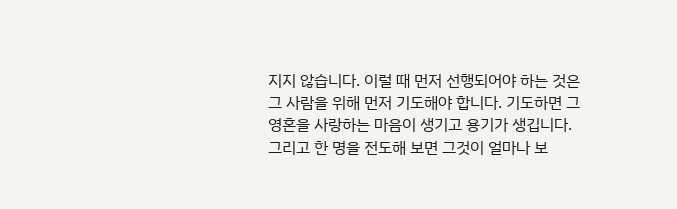지지 않습니다. 이럴 때 먼저 선행되어야 하는 것은 그 사람을 위해 먼저 기도해야 합니다. 기도하면 그 영혼을 사랑하는 마음이 생기고 용기가 생깁니다. 그리고 한 명을 전도해 보면 그것이 얼마나 보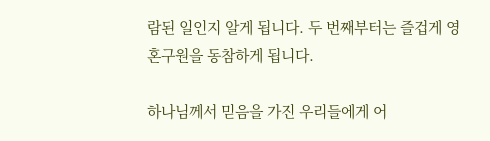람된 일인지 알게 됩니다. 두 번째부터는 즐겁게 영혼구원을 동참하게 됩니다.

하나님께서 믿음을 가진 우리들에게 어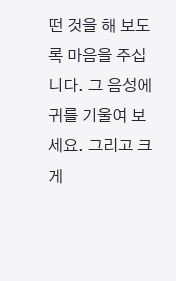떤 것을 해 보도록 마음을 주십니다. 그 음성에 귀를 기울여 보세요. 그리고 크게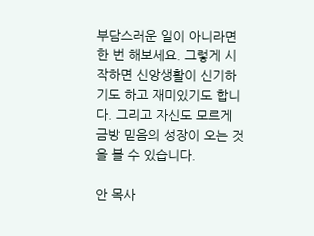부담스러운 일이 아니라면 한 번 해보세요. 그렇게 시작하면 신앙생활이 신기하기도 하고 재미있기도 합니다. 그리고 자신도 모르게 금방 믿음의 성장이 오는 것을 볼 수 있습니다.

안 목사